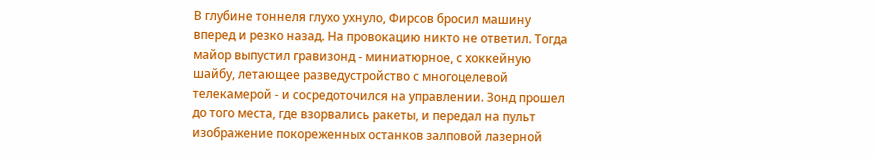В глубине тоннеля глухо ухнуло, Фирсов бросил машину вперед и резко назад. На провокацию никто не ответил. Тогда майор выпустил гравизонд - миниатюрное, с хоккейную шайбу, летающее разведустройство с многоцелевой телекамерой - и сосредоточился на управлении. Зонд прошел до того места, где взорвались ракеты, и передал на пульт изображение покореженных останков залповой лазерной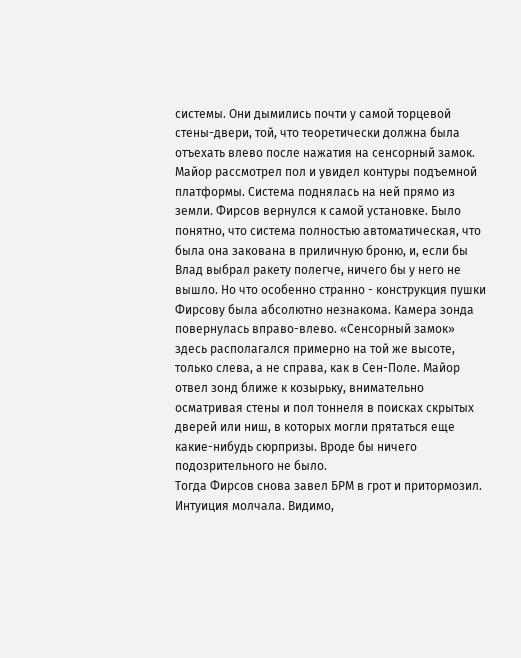системы. Они дымились почти у самой торцевой стены-двери, той, что теоретически должна была отъехать влево после нажатия на сенсорный замок. Майор рассмотрел пол и увидел контуры подъемной платформы. Система поднялась на ней прямо из земли. Фирсов вернулся к самой установке. Было понятно, что система полностью автоматическая, что была она закована в приличную броню, и, если бы Влад выбрал ракету полегче, ничего бы у него не вышло. Но что особенно странно - конструкция пушки Фирсову была абсолютно незнакома. Камера зонда повернулась вправо-влево. «Сенсорный замок» здесь располагался примерно на той же высоте, только слева, а не справа, как в Сен-Поле. Майор отвел зонд ближе к козырьку, внимательно осматривая стены и пол тоннеля в поисках скрытых дверей или ниш, в которых могли прятаться еще какие-нибудь сюрпризы. Вроде бы ничего подозрительного не было.
Тогда Фирсов снова завел БРМ в грот и притормозил. Интуиция молчала. Видимо,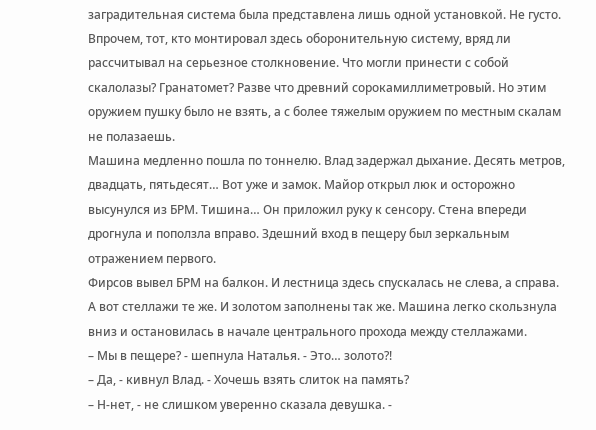заградительная система была представлена лишь одной установкой. Не густо. Впрочем, тот, кто монтировал здесь оборонительную систему, вряд ли рассчитывал на серьезное столкновение. Что могли принести с собой скалолазы? Гранатомет? Разве что древний сорокамиллиметровый. Но этим оружием пушку было не взять, а с более тяжелым оружием по местным скалам не полазаешь.
Машина медленно пошла по тоннелю. Влад задержал дыхание. Десять метров, двадцать, пятьдесят… Вот уже и замок. Майор открыл люк и осторожно высунулся из БРМ. Тишина… Он приложил руку к сенсору. Стена впереди дрогнула и поползла вправо. Здешний вход в пещеру был зеркальным отражением первого.
Фирсов вывел БРМ на балкон. И лестница здесь спускалась не слева, а справа. А вот стеллажи те же. И золотом заполнены так же. Машина легко скользнула вниз и остановилась в начале центрального прохода между стеллажами.
– Мы в пещере? - шепнула Наталья. - Это… золото?!
– Да, - кивнул Влад. - Хочешь взять слиток на память?
– Н-нет, - не слишком уверенно сказала девушка. -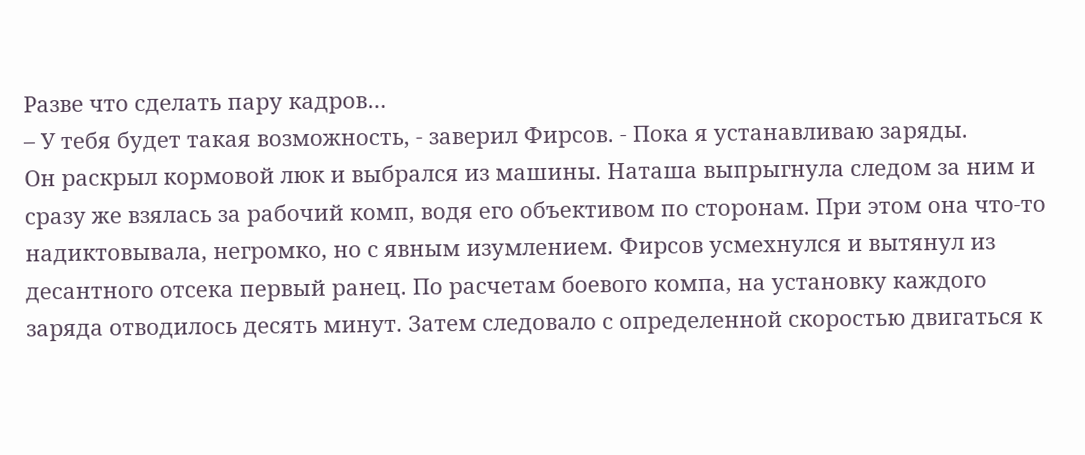Разве что сделать пару кадров…
– У тебя будет такая возможность, - заверил Фирсов. - Пока я устанавливаю заряды.
Он раскрыл кормовой люк и выбрался из машины. Наташа выпрыгнула следом за ним и сразу же взялась за рабочий комп, водя его объективом по сторонам. При этом она что-то надиктовывала, негромко, но с явным изумлением. Фирсов усмехнулся и вытянул из десантного отсека первый ранец. По расчетам боевого компа, на установку каждого заряда отводилось десять минут. Затем следовало с определенной скоростью двигаться к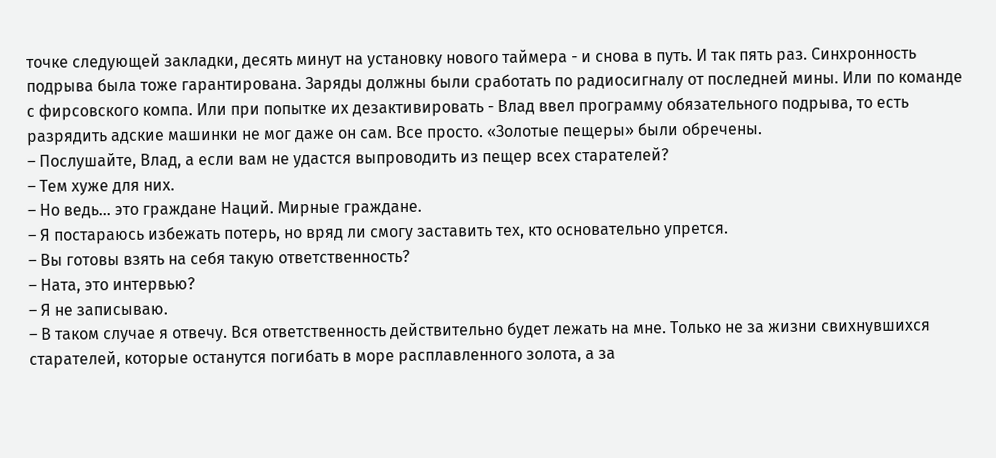точке следующей закладки, десять минут на установку нового таймера - и снова в путь. И так пять раз. Синхронность подрыва была тоже гарантирована. Заряды должны были сработать по радиосигналу от последней мины. Или по команде с фирсовского компа. Или при попытке их дезактивировать - Влад ввел программу обязательного подрыва, то есть разрядить адские машинки не мог даже он сам. Все просто. «Золотые пещеры» были обречены.
– Послушайте, Влад, а если вам не удастся выпроводить из пещер всех старателей?
– Тем хуже для них.
– Но ведь… это граждане Наций. Мирные граждане.
– Я постараюсь избежать потерь, но вряд ли смогу заставить тех, кто основательно упрется.
– Вы готовы взять на себя такую ответственность?
– Ната, это интервью?
– Я не записываю.
– В таком случае я отвечу. Вся ответственность действительно будет лежать на мне. Только не за жизни свихнувшихся старателей, которые останутся погибать в море расплавленного золота, а за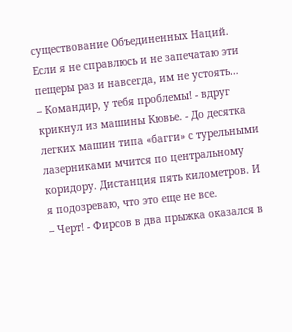существование Объединенных Наций. Если я не справлюсь и не запечатаю эти пещеры раз и навсегда, им не устоять…
– Командир, у тебя проблемы! - вдруг крикнул из машины Кювье. - До десятка легких машин типа «багги» с турельными лазерниками мчится по центральному коридору. Дистанция пять километров. И я подозреваю, что это еще не все.
– Черт! - Фирсов в два прыжка оказался в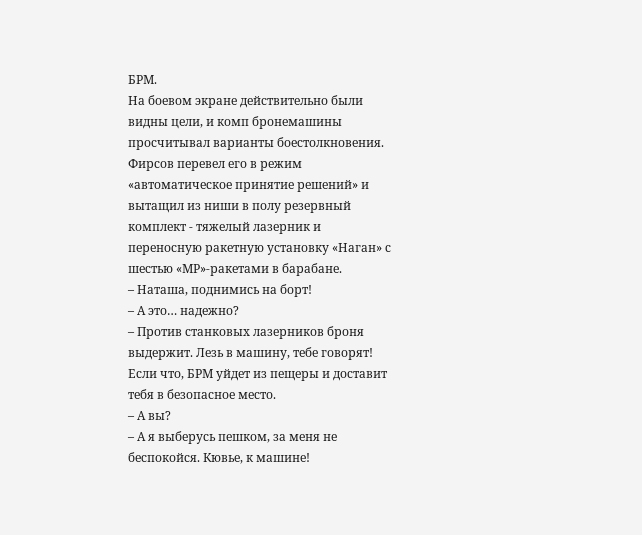БРМ.
На боевом экране действительно были видны цели, и комп бронемашины просчитывал варианты боестолкновения. Фирсов перевел его в режим «автоматическое принятие решений» и вытащил из ниши в полу резервный комплект - тяжелый лазерник и переносную ракетную установку «Наган» с шестью «МР»-ракетами в барабане.
– Наташа, поднимись на борт!
– А это… надежно?
– Против станковых лазерников броня выдержит. Лезь в машину, тебе говорят! Если что, БРМ уйдет из пещеры и доставит тебя в безопасное место.
– А вы?
– А я выберусь пешком, за меня не беспокойся. Кювье, к машине!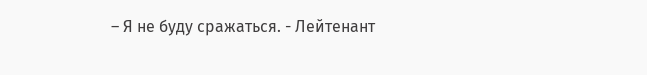– Я не буду сражаться. - Лейтенант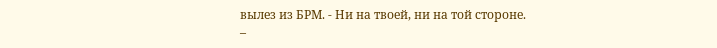вылез из БРМ. - Ни на твоей, ни на той стороне.
–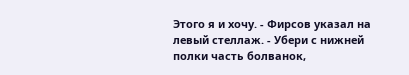Этого я и хочу. - Фирсов указал на левый стеллаж. - Убери с нижней полки часть болванок,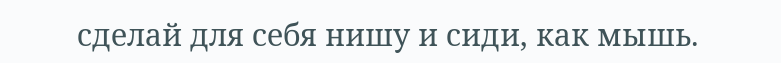сделай для себя нишу и сиди, как мышь.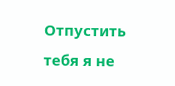Отпустить тебя я не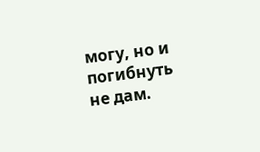могу, но и погибнуть не дам.